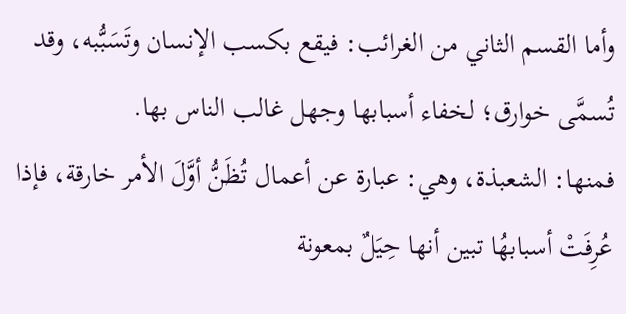وأما القسم الثاني من الغرائب: فيقع بكسب الإنسان وتَسَبُّبه، وقد تُسمَّى خوارق؛ لخفاء أسبابها وجهل غالب الناس بها.
فمنها: الشعبذة، وهي: عبارة عن أعمال تُظَنُّ أوَّلَ الأمر خارقة، فإذا عُرِفَتْ أسبابهُا تبين أنها حِيَلٌ بمعونة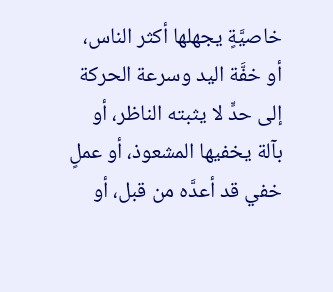خاصيَّةٍ يجهلها أكثر الناس، أو خفَّة اليد وسرعة الحركة إلى حدٍّ لا يثبته الناظر، أو بآلة يخفيها المشعوذ، أو عملٍ خفي قد أعدَّه من قبل، أو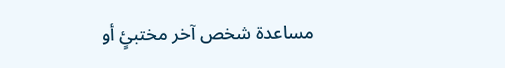مساعدة شخص آخر مختبئٍ أو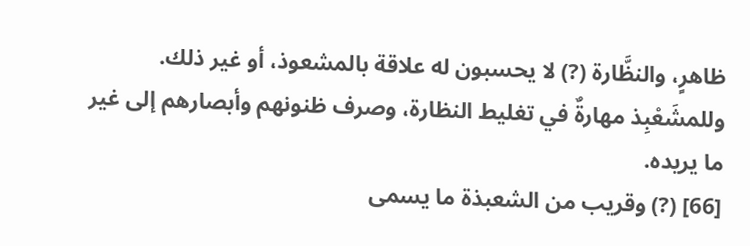ظاهرٍ، والنظَّارة (?) لا يحسبون له علاقة بالمشعوذ، أو غير ذلك.
وللمشَعْبِذ مهارةٌ في تغليط النظارة، وصرف ظنونهم وأبصارهم إلى غير ما يريده.
[66] (?) وقريب من الشعبذة ما يسمى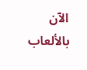الآن بالألعاب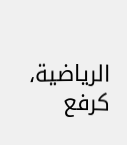الرياضية، كرفع